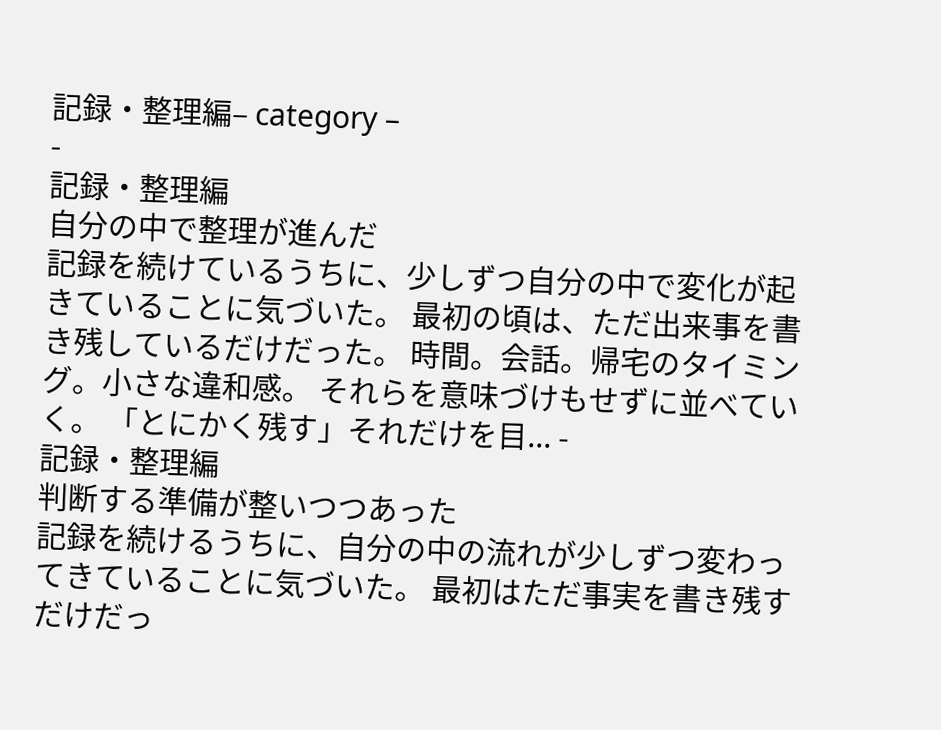記録・整理編– category –
-
記録・整理編
自分の中で整理が進んだ
記録を続けているうちに、少しずつ自分の中で変化が起きていることに気づいた。 最初の頃は、ただ出来事を書き残しているだけだった。 時間。会話。帰宅のタイミング。小さな違和感。 それらを意味づけもせずに並べていく。 「とにかく残す」それだけを目... -
記録・整理編
判断する準備が整いつつあった
記録を続けるうちに、自分の中の流れが少しずつ変わってきていることに気づいた。 最初はただ事実を書き残すだけだっ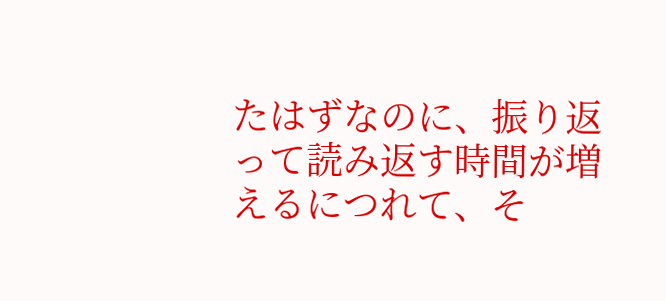たはずなのに、振り返って読み返す時間が増えるにつれて、そ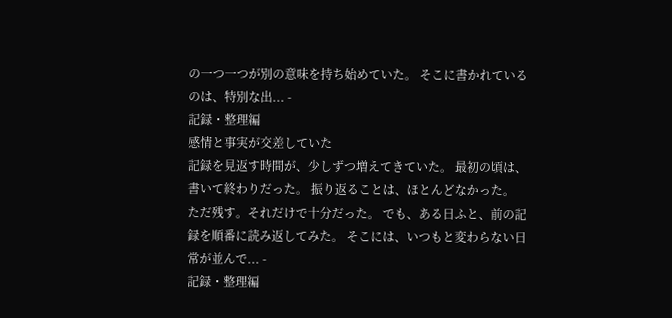の一つ一つが別の意味を持ち始めていた。 そこに書かれているのは、特別な出... -
記録・整理編
感情と事実が交差していた
記録を見返す時間が、少しずつ増えてきていた。 最初の頃は、書いて終わりだった。 振り返ることは、ほとんどなかった。 ただ残す。それだけで十分だった。 でも、ある日ふと、前の記録を順番に読み返してみた。 そこには、いつもと変わらない日常が並んで... -
記録・整理編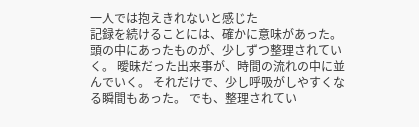一人では抱えきれないと感じた
記録を続けることには、確かに意味があった。 頭の中にあったものが、少しずつ整理されていく。 曖昧だった出来事が、時間の流れの中に並んでいく。 それだけで、少し呼吸がしやすくなる瞬間もあった。 でも、整理されてい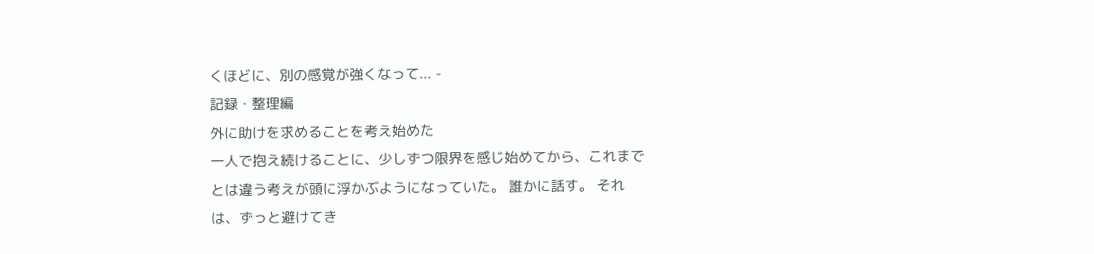くほどに、別の感覚が強くなって... -
記録・整理編
外に助けを求めることを考え始めた
一人で抱え続けることに、少しずつ限界を感じ始めてから、これまでとは違う考えが頭に浮かぶようになっていた。 誰かに話す。 それは、ずっと避けてき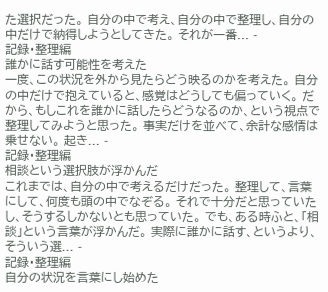た選択だった。 自分の中で考え、自分の中で整理し、自分の中だけで納得しようとしてきた。 それが一番... -
記録・整理編
誰かに話す可能性を考えた
一度、この状況を外から見たらどう映るのかを考えた。 自分の中だけで抱えていると、感覚はどうしても偏っていく。 だから、もしこれを誰かに話したらどうなるのか、という視点で整理してみようと思った。 事実だけを並べて、余計な感情は乗せない。 起き... -
記録・整理編
相談という選択肢が浮かんだ
これまでは、自分の中で考えるだけだった。 整理して、言葉にして、何度も頭の中でなぞる。 それで十分だと思っていたし、そうするしかないとも思っていた。 でも、ある時ふと、「相談」という言葉が浮かんだ。 実際に誰かに話す、というより、そういう選... -
記録・整理編
自分の状況を言葉にし始めた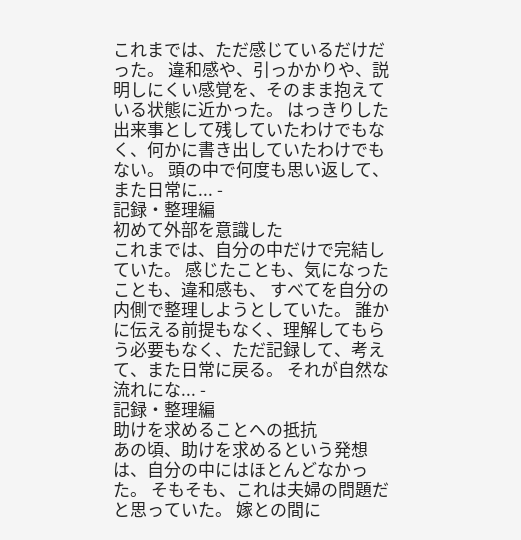これまでは、ただ感じているだけだった。 違和感や、引っかかりや、説明しにくい感覚を、そのまま抱えている状態に近かった。 はっきりした出来事として残していたわけでもなく、何かに書き出していたわけでもない。 頭の中で何度も思い返して、また日常に... -
記録・整理編
初めて外部を意識した
これまでは、自分の中だけで完結していた。 感じたことも、気になったことも、違和感も、 すべてを自分の内側で整理しようとしていた。 誰かに伝える前提もなく、理解してもらう必要もなく、ただ記録して、考えて、また日常に戻る。 それが自然な流れにな... -
記録・整理編
助けを求めることへの抵抗
あの頃、助けを求めるという発想は、自分の中にはほとんどなかった。 そもそも、これは夫婦の問題だと思っていた。 嫁との間に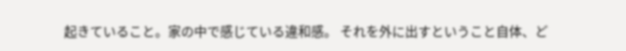起きていること。家の中で感じている違和感。 それを外に出すということ自体、ど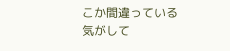こか間違っている気がして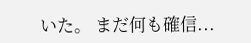いた。 まだ何も確信...